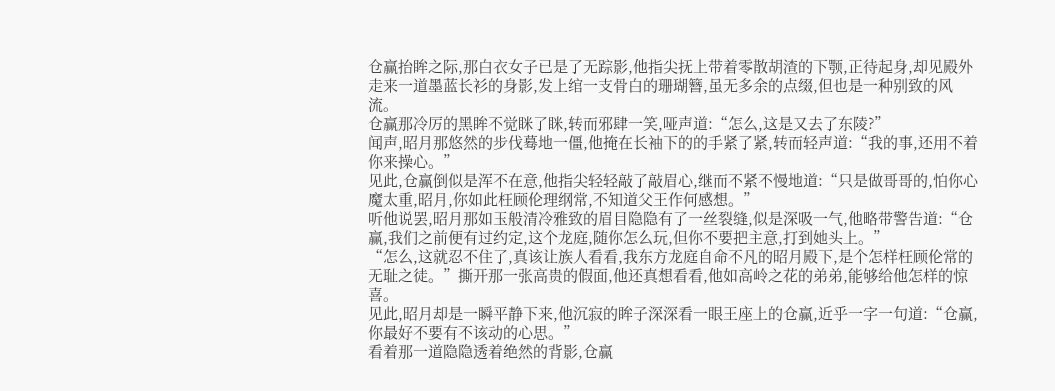仓赢抬眸之际,那白衣女子已是了无踪影,他指尖抚上带着零散胡渣的下颚,正待起身,却见殿外走来一道墨蓝长衫的身影,发上绾一支骨白的珊瑚簪,虽无多余的点缀,但也是一种别致的风流。
仓赢那冷厉的黑眸不觉眯了眯,转而邪肆一笑,哑声道:“怎么,这是又去了东陵?”
闻声,昭月那悠然的步伐蓦地一僵,他掩在长袖下的的手紧了紧,转而轻声道:“我的事,还用不着你来操心。”
见此,仓赢倒似是浑不在意,他指尖轻轻敲了敲眉心,继而不紧不慢地道:“只是做哥哥的,怕你心魔太重,昭月,你如此枉顾伦理纲常,不知道父王作何感想。”
听他说罢,昭月那如玉般清冷雅致的眉目隐隐有了一丝裂缝,似是深吸一气,他略带警告道:“仓赢,我们之前便有过约定,这个龙庭,随你怎么玩,但你不要把主意,打到她头上。”
“怎么,这就忍不住了,真该让族人看看,我东方龙庭自命不凡的昭月殿下,是个怎样枉顾伦常的无耻之徒。”撕开那一张高贵的假面,他还真想看看,他如高岭之花的弟弟,能够给他怎样的惊喜。
见此,昭月却是一瞬平静下来,他沉寂的眸子深深看一眼王座上的仓赢,近乎一字一句道:“仓赢,你最好不要有不该动的心思。”
看着那一道隐隐透着绝然的背影,仓赢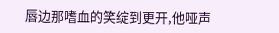唇边那嗜血的笑绽到更开,他哑声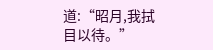道:“昭月,我拭目以待。”